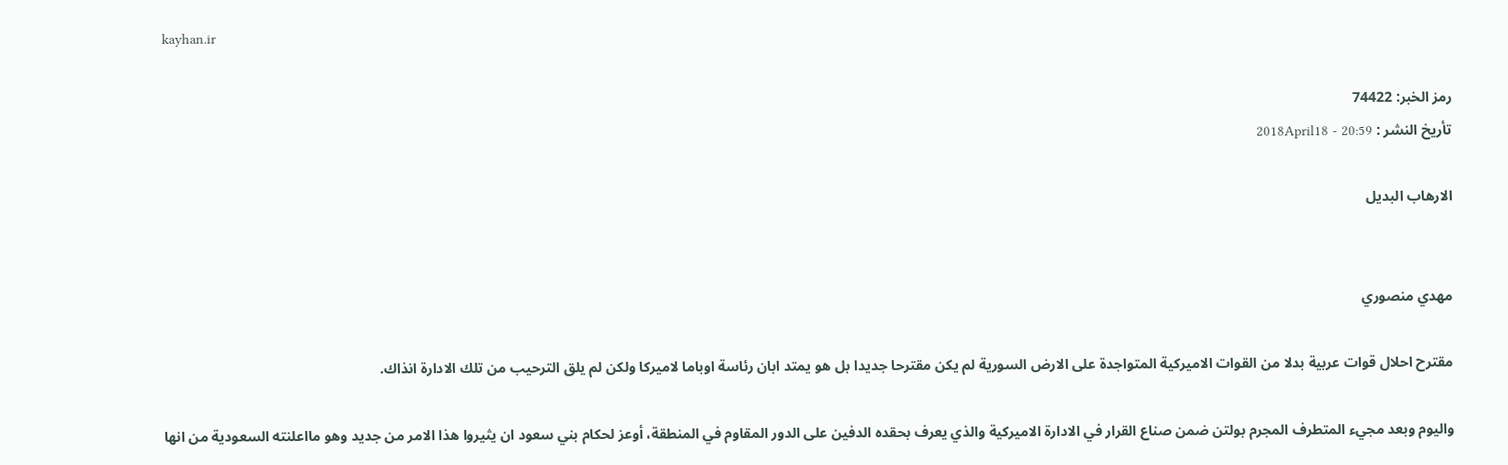kayhan.ir

رمز الخبر: 74422
تأريخ النشر : 2018April18 - 20:59

الارهاب البديل


مهدي منصوري

مقترح احلال قوات عربية بدلا من القوات الاميركية المتواجدة على الارض السورية لم يكن مقترحا جديدا بل هو يمتد ابان رئاسة اوباما لاميركا ولكن لم يلق الترحيب من تلك الادارة انذاك.

واليوم وبعد مجيء المتطرف المجرم بولتن ضمن صناع القرار في الادارة الاميركية والذي يعرف بحقده الدفين على الدور المقاوم في المنطقة، أوعز لحكام بني سعود ان يثيروا هذا الامر من جديد وهو مااعلنته السعودية من انها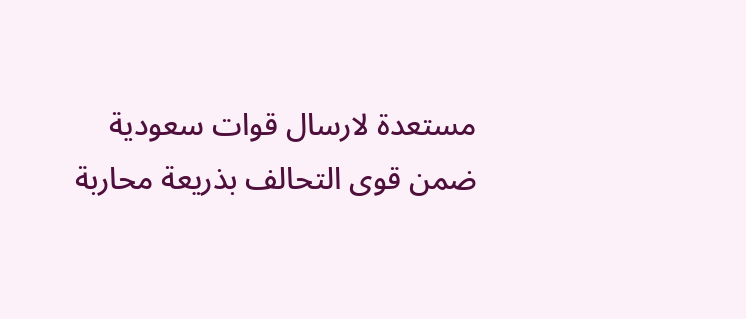مستعدة لارسال قوات سعودية ضمن قوى التحالف بذريعة محاربة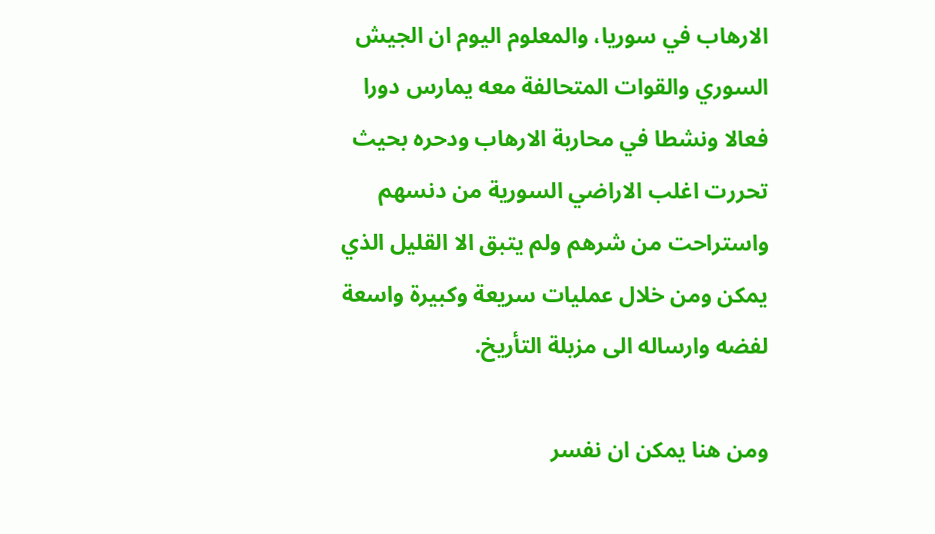الارهاب في سوريا، والمعلوم اليوم ان الجيش السوري والقوات المتحالفة معه يمارس دورا فعالا ونشطا في محاربة الارهاب ودحره بحيث تحررت اغلب الاراضي السورية من دنسهم واستراحت من شرهم ولم يتبق الا القليل الذي يمكن ومن خلال عمليات سريعة وكبيرة واسعة لفضه وارساله الى مزبلة التأريخ.

ومن هنا يمكن ان نفسر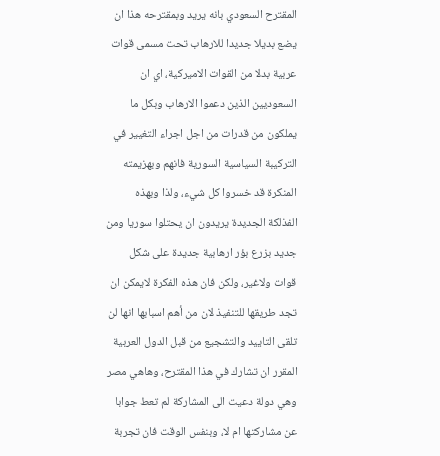المقترح السعودي بانه يريد وبمقترحه هذا ان يضع بديلا جديدا للارهاب تحت مسمى قوات عربية بدلا من القوات الاميركية، اي ان السعوديين الذين دعموا الارهاب وبكل ما يملكون من قدرات من اجل اجراء التغيير في التركيبة السياسية السورية فانهم وبهزيمته المنكرة قد خسروا كل شيء، ولذا وبهذه الفذلكة الجديدة يريدون ان يحتلوا سوريا ومن جديد بزرع بؤر ارهابية جديدة على شكل قوات ولاغير، ولكن فان هذه الفكرة لايمكن ان تجد طريقها للتنفيذ لان من أهم اسبابها انها لن تلقى التاييد والتشجيع من قبل الدول العربية المقرر ان تشارك في هذا المقترح، وهاهي مصر وهي دولة دعيت الى المشاركة لم تعط جوابا عن مشاركتها ام لا، وبنفس الوقت فان تجربة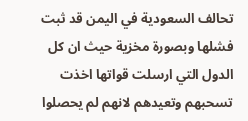تحالف السعودية في اليمن قد ثبت فشلها وبصورة مخزية حيث ان كل الدول التي ارسلت قواتها اخذت تسحبهم وتعيدهم لانهم لم يحصلوا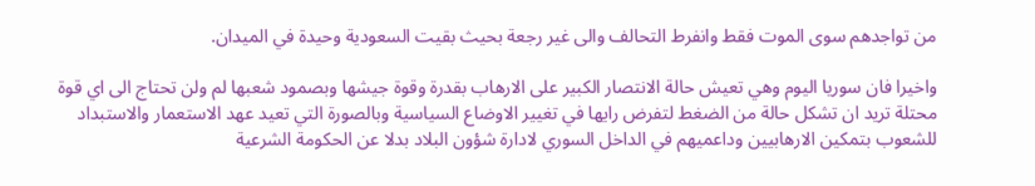من تواجدهم سوى الموت فقط وانفرط التحالف والى غير رجعة بحيث بقيت السعودية وحيدة في الميدان.

واخيرا فان سوريا اليوم وهي تعيش حالة الانتصار الكبير على الارهاب بقدرة وقوة جيشها وبصمود شعبها لم ولن تحتاج الى اي قوة محتلة تريد ان تشكل حالة من الضغط لتفرض رايها في تغيير الاوضاع السياسية وبالصورة التي تعيد عهد الاستعمار والاستبداد للشعوب بتمكين الارهابيين وداعميهم في الداخل السوري لادارة شؤون البلاد بدلا عن الحكومة الشرعية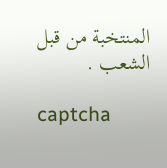المنتخبة من قبل الشعب .

captcha